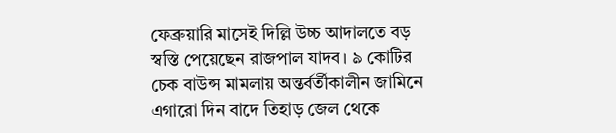ফেব্রুয়ারি মাসেই দিল্লি উচ্চ আদালতে বড় স্বস্তি পেয়েছেন রাজপাল যাদব। ৯ কোটির চেক বাউন্স মামলায় অন্তর্বর্তীকালীন জামিনে এগারো দিন বাদে তিহাড় জেল থেকে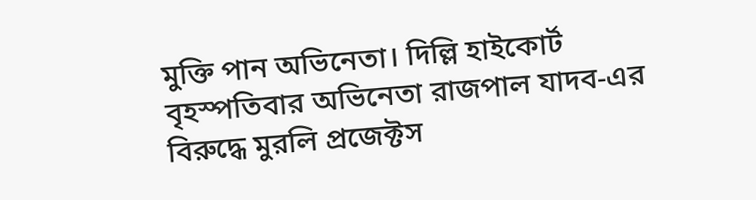মুক্তি পান অভিনেতা। দিল্লি হাইকোর্ট বৃহস্পতিবার অভিনেতা রাজপাল যাদব-এর বিরুদ্ধে মুরলি প্রজেক্টস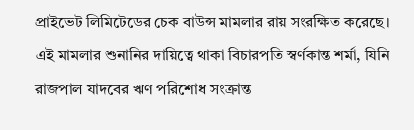প্রাইভেট লিমিটেডের চেক বাউন্স মামলার রায় সংরক্ষিত করেছে। এই মামলার শুনানির দায়িত্বে থাকা বিচারপতি স্বর্ণকান্ত শর্মা, যিনি রাজপাল যাদবের ঋণ পরিশোধ সংক্রান্ত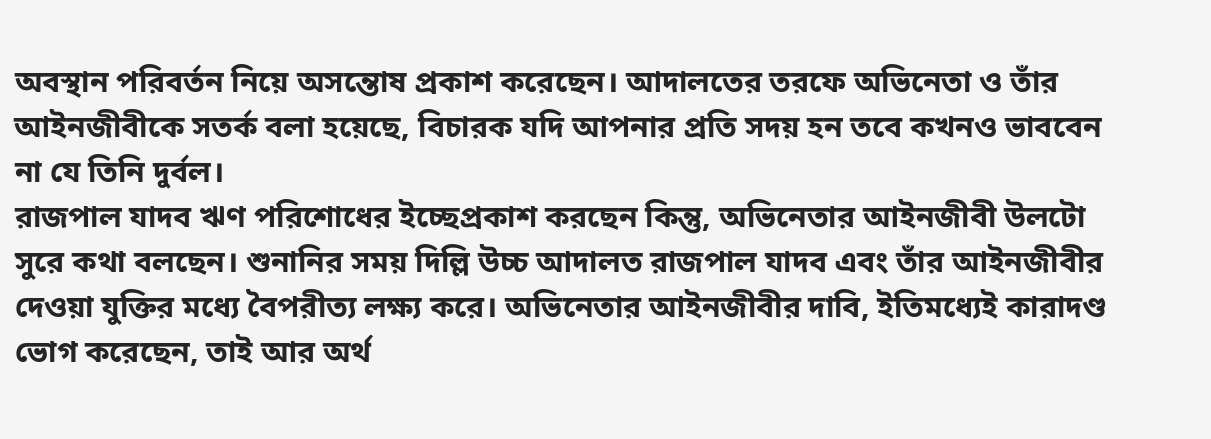অবস্থান পরিবর্তন নিয়ে অসন্তোষ প্রকাশ করেছেন। আদালতের তরফে অভিনেতা ও তাঁর আইনজীবীকে সতর্ক বলা হয়েছে, বিচারক যদি আপনার প্রতি সদয় হন তবে কখনও ভাববেন না যে তিনি দুর্বল।
রাজপাল যাদব ঋণ পরিশোধের ইচ্ছেপ্রকাশ করছেন কিন্তু, অভিনেতার আইনজীবী উলটো সুরে কথা বলছেন। শুনানির সময় দিল্লি উচ্চ আদালত রাজপাল যাদব এবং তাঁর আইনজীবীর দেওয়া যুক্তির মধ্যে বৈপরীত্য লক্ষ্য করে। অভিনেতার আইনজীবীর দাবি, ইতিমধ্যেই কারাদণ্ড ভোগ করেছেন, তাই আর অর্থ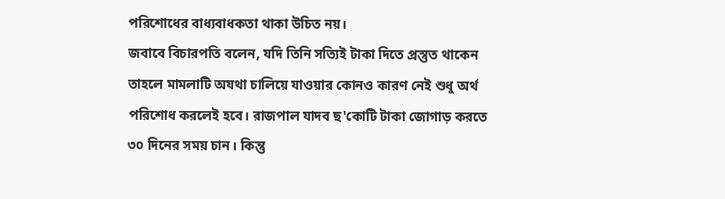পরিশোধের বাধ্যবাধকতা থাকা উচিত নয়।
জবাবে বিচারপতি বলেন, যদি তিনি সত্যিই টাকা দিতে প্রস্তুত থাকেন তাহলে মামলাটি অযথা চালিয়ে যাওয়ার কোনও কারণ নেই শুধু অর্থ পরিশোধ করলেই হবে। রাজপাল যাদব ছ'কোটি টাকা জোগাড় করতে ৩০ দিনের সময় চান। কিন্তু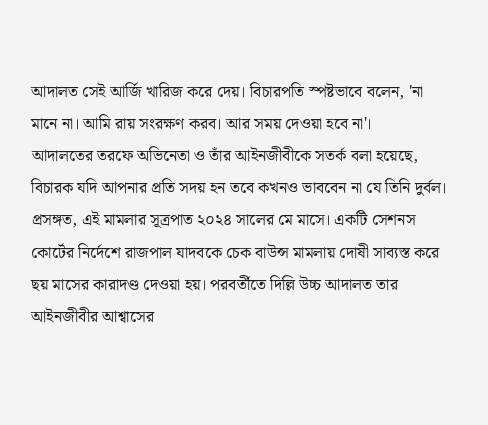আদালত সেই আর্জি খারিজ করে দেয়। বিচারপতি স্পষ্টভাবে বলেন, 'না মানে না। আমি রায় সংরক্ষণ করব। আর সময় দেওয়া হবে না'।
আদালতের তরফে অভিনেতা ও তাঁর আইনজীবীকে সতর্ক বলা হয়েছে, বিচারক যদি আপনার প্রতি সদয় হন তবে কখনও ভাববেন না যে তিনি দুর্বল।
প্রসঙ্গত, এই মামলার সূত্রপাত ২০২৪ সালের মে মাসে। একটি সেশনস কোর্টের নির্দেশে রাজপাল যাদবকে চেক বাউন্স মামলায় দোষী সাব্যস্ত করে ছয় মাসের কারাদণ্ড দেওয়া হয়। পরবর্তীতে দিল্লি উচ্চ আদালত তার আইনজীবীর আশ্বাসের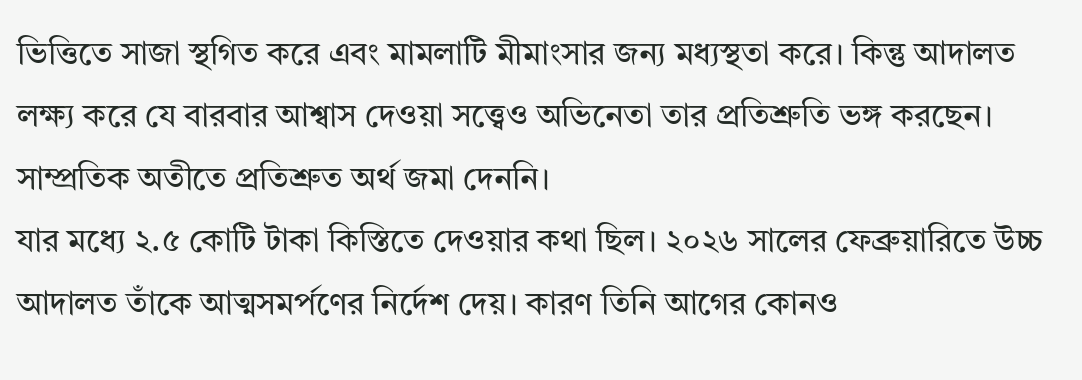ভিত্তিতে সাজা স্থগিত করে এবং মামলাটি মীমাংসার জন্য মধ্যস্থতা করে। কিন্তু আদালত লক্ষ্য করে যে বারবার আশ্বাস দেওয়া সত্ত্বেও অভিনেতা তার প্রতিশ্রুতি ভঙ্গ করছেন। সাম্প্রতিক অতীতে প্রতিশ্রুত অর্থ জমা দেননি।
যার মধ্যে ২.৫ কোটি টাকা কিস্তিতে দেওয়ার কথা ছিল। ২০২৬ সালের ফেব্রুয়ারিতে উচ্চ আদালত তাঁকে আত্মসমর্পণের নির্দেশ দেয়। কারণ তিনি আগের কোনও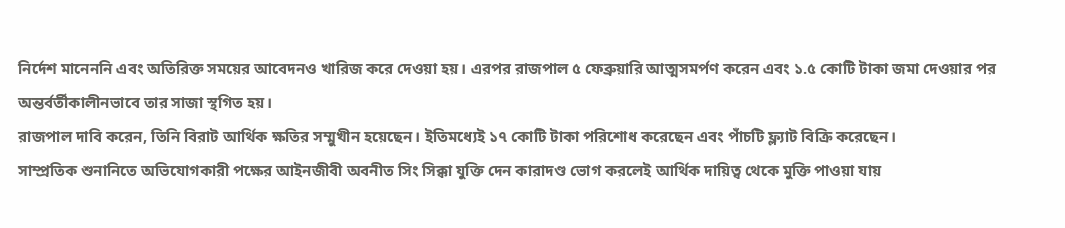নির্দেশ মানেননি এবং অতিরিক্ত সময়ের আবেদনও খারিজ করে দেওয়া হয়। এরপর রাজপাল ৫ ফেব্রুয়ারি আত্মসমর্পণ করেন এবং ১.৫ কোটি টাকা জমা দেওয়ার পর অন্তর্বর্তীকালীনভাবে তার সাজা স্থগিত হয়।
রাজপাল দাবি করেন, তিনি বিরাট আর্থিক ক্ষতির সম্মুখীন হয়েছেন। ইতিমধ্যেই ১৭ কোটি টাকা পরিশোধ করেছেন এবং পাঁচটি ফ্ল্যাট বিক্রি করেছেন।
সাম্প্রতিক শুনানিতে অভিযোগকারী পক্ষের আইনজীবী অবনীত সিং সিক্কা যুক্তি দেন কারাদণ্ড ভোগ করলেই আর্থিক দায়িত্ব থেকে মুক্তি পাওয়া যায়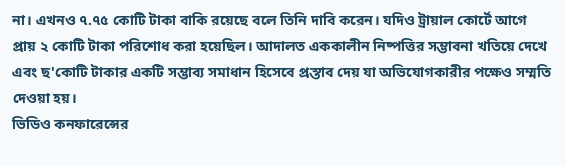না। এখনও ৭.৭৫ কোটি টাকা বাকি রয়েছে বলে তিনি দাবি করেন। যদিও ট্রায়াল কোর্টে আগে প্রায় ২ কোটি টাকা পরিশোধ করা হয়েছিল। আদালত এককালীন নিষ্পত্তির সম্ভাবনা খতিয়ে দেখে এবং ছ'কোটি টাকার একটি সম্ভাব্য সমাধান হিসেবে প্রস্তাব দেয় যা অভিযোগকারীর পক্ষেও সম্মতি দেওয়া হয়।
ভিডিও কনফারেন্সের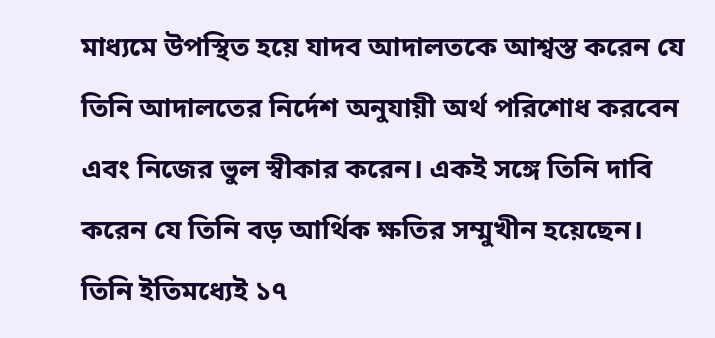মাধ্যমে উপস্থিত হয়ে যাদব আদালতকে আশ্বস্ত করেন যে তিনি আদালতের নির্দেশ অনুযায়ী অর্থ পরিশোধ করবেন এবং নিজের ভুল স্বীকার করেন। একই সঙ্গে তিনি দাবি করেন যে তিনি বড় আর্থিক ক্ষতির সম্মুখীন হয়েছেন। তিনি ইতিমধ্যেই ১৭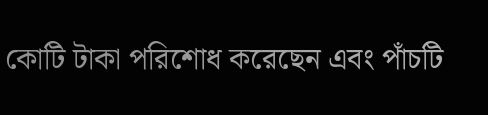কোটি টাকা পরিশোধ করেছেন এবং পাঁচটি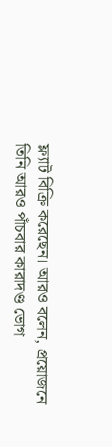ফ্ল্যাট বিক্রি করেছেন। আরও বলেন, প্রয়োজনে তিনি আরও পাঁচবার কারাদণ্ড ভোগ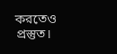করতেও প্রস্তুত।